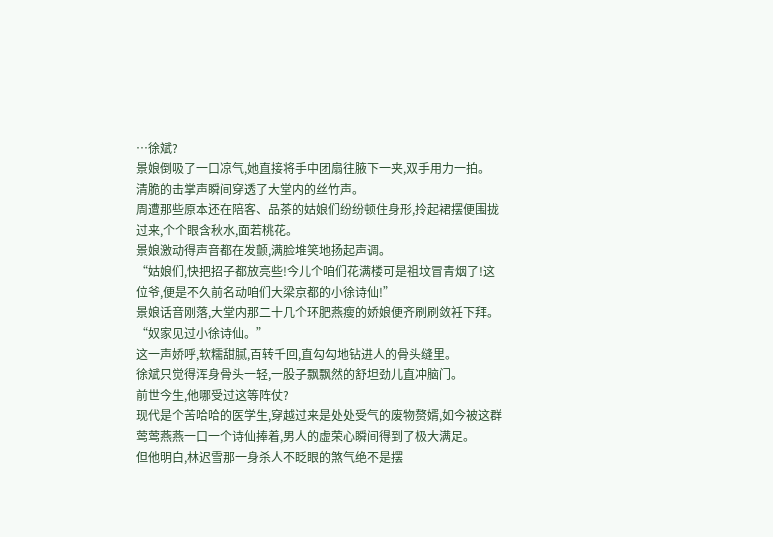…徐斌?
景娘倒吸了一口凉气,她直接将手中团扇往腋下一夹,双手用力一拍。
清脆的击掌声瞬间穿透了大堂内的丝竹声。
周遭那些原本还在陪客、品茶的姑娘们纷纷顿住身形,拎起裙摆便围拢过来,个个眼含秋水,面若桃花。
景娘激动得声音都在发颤,满脸堆笑地扬起声调。
“姑娘们,快把招子都放亮些!今儿个咱们花满楼可是祖坟冒青烟了!这位爷,便是不久前名动咱们大梁京都的小徐诗仙!”
景娘话音刚落,大堂内那二十几个环肥燕瘦的娇娘便齐刷刷敛衽下拜。
“奴家见过小徐诗仙。”
这一声娇呼,软糯甜腻,百转千回,直勾勾地钻进人的骨头缝里。
徐斌只觉得浑身骨头一轻,一股子飘飘然的舒坦劲儿直冲脑门。
前世今生,他哪受过这等阵仗?
现代是个苦哈哈的医学生,穿越过来是处处受气的废物赘婿,如今被这群莺莺燕燕一口一个诗仙捧着,男人的虚荣心瞬间得到了极大满足。
但他明白,林迟雪那一身杀人不眨眼的煞气绝不是摆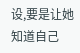设,要是让她知道自己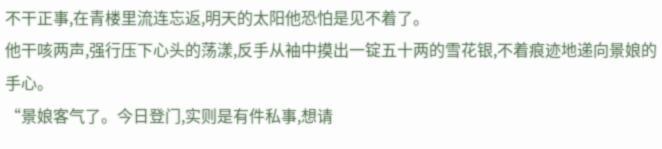不干正事,在青楼里流连忘返,明天的太阳他恐怕是见不着了。
他干咳两声,强行压下心头的荡漾,反手从袖中摸出一锭五十两的雪花银,不着痕迹地递向景娘的手心。
“景娘客气了。今日登门,实则是有件私事,想请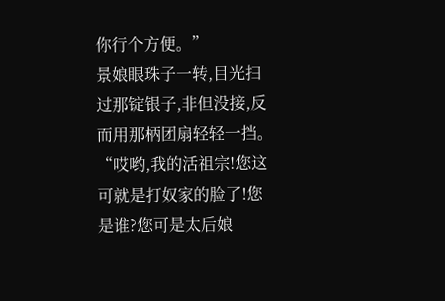你行个方便。”
景娘眼珠子一转,目光扫过那锭银子,非但没接,反而用那柄团扇轻轻一挡。
“哎哟,我的活祖宗!您这可就是打奴家的脸了!您是谁?您可是太后娘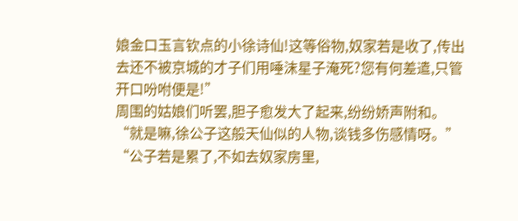娘金口玉言钦点的小徐诗仙!这等俗物,奴家若是收了,传出去还不被京城的才子们用唾沫星子淹死?您有何差遣,只管开口吩咐便是!”
周围的姑娘们听罢,胆子愈发大了起来,纷纷娇声附和。
“就是嘛,徐公子这般天仙似的人物,谈钱多伤感情呀。”
“公子若是累了,不如去奴家房里,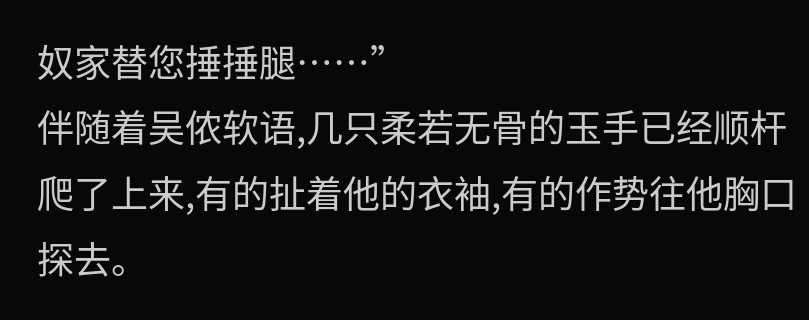奴家替您捶捶腿……”
伴随着吴侬软语,几只柔若无骨的玉手已经顺杆爬了上来,有的扯着他的衣袖,有的作势往他胸口探去。